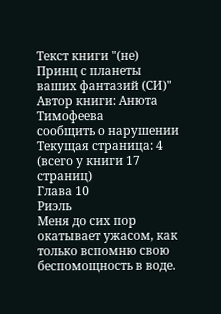Текст книги "(не) Принц с планеты ваших фантазий (СИ)"
Автор книги: Анюта Тимофеева
сообщить о нарушении
Текущая страница: 4 (всего у книги 17 страниц)
Глава 10
Риэль
Меня до сих пор окатывает ужасом, как только вспомню свою беспомощность в воде.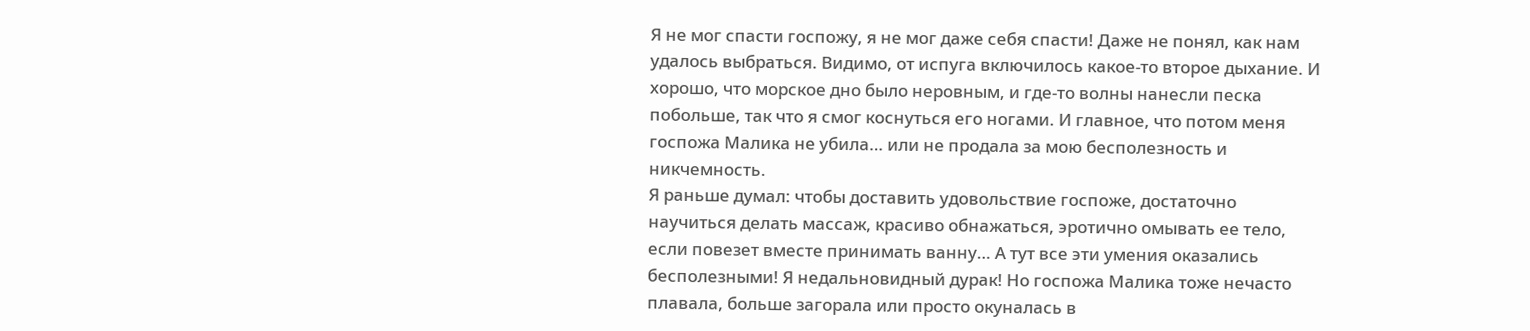Я не мог спасти госпожу, я не мог даже себя спасти! Даже не понял, как нам удалось выбраться. Видимо, от испуга включилось какое-то второе дыхание. И хорошо, что морское дно было неровным, и где-то волны нанесли песка побольше, так что я смог коснуться его ногами. И главное, что потом меня госпожа Малика не убила… или не продала за мою бесполезность и никчемность.
Я раньше думал: чтобы доставить удовольствие госпоже, достаточно научиться делать массаж, красиво обнажаться, эротично омывать ее тело, если повезет вместе принимать ванну… А тут все эти умения оказались бесполезными! Я недальновидный дурак! Но госпожа Малика тоже нечасто плавала, больше загорала или просто окуналась в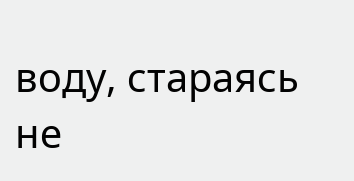воду, стараясь не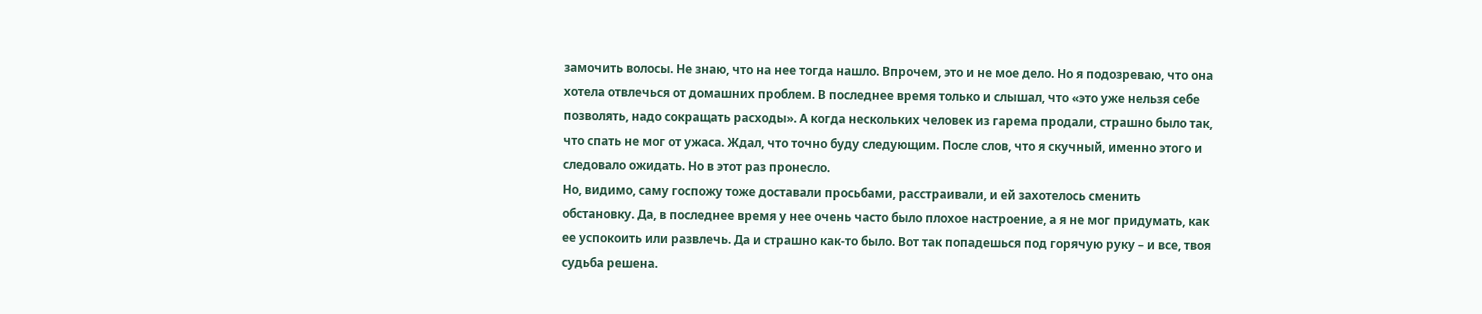замочить волосы. Не знаю, что на нее тогда нашло. Впрочем, это и не мое дело. Но я подозреваю, что она хотела отвлечься от домашних проблем. В последнее время только и слышал, что «это уже нельзя себе позволять, надо сокращать расходы». А когда нескольких человек из гарема продали, страшно было так, что спать не мог от ужаса. Ждал, что точно буду следующим. После слов, что я скучный, именно этого и следовало ожидать. Но в этот раз пронесло.
Но, видимо, саму госпожу тоже доставали просьбами, расстраивали, и ей захотелось сменить обстановку. Да, в последнее время у нее очень часто было плохое настроение, а я не мог придумать, как ее успокоить или развлечь. Да и страшно как-то было. Вот так попадешься под горячую руку – и все, твоя судьба решена.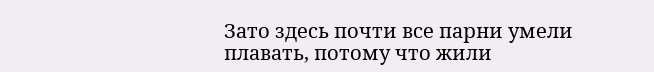Зато здесь почти все парни умели плавать, потому что жили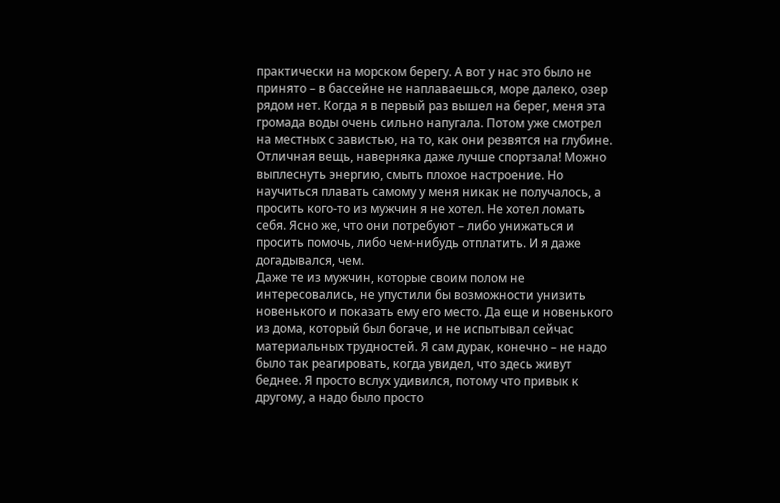практически на морском берегу. А вот у нас это было не принято – в бассейне не наплаваешься, море далеко, озер рядом нет. Когда я в первый раз вышел на берег, меня эта громада воды очень сильно напугала. Потом уже смотрел на местных с завистью, на то, как они резвятся на глубине. Отличная вещь, наверняка даже лучше спортзала! Можно выплеснуть энергию, смыть плохое настроение. Но научиться плавать самому у меня никак не получалось, а просить кого-то из мужчин я не хотел. Не хотел ломать себя. Ясно же, что они потребуют – либо унижаться и просить помочь, либо чем-нибудь отплатить. И я даже догадывался, чем.
Даже те из мужчин, которые своим полом не интересовались, не упустили бы возможности унизить новенького и показать ему его место. Да еще и новенького из дома, который был богаче, и не испытывал сейчас материальных трудностей. Я сам дурак, конечно – не надо было так реагировать, когда увидел, что здесь живут беднее. Я просто вслух удивился, потому что привык к другому, а надо было просто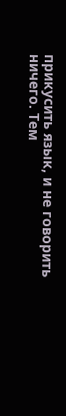прикусить язык, и не говорить ничего. Тем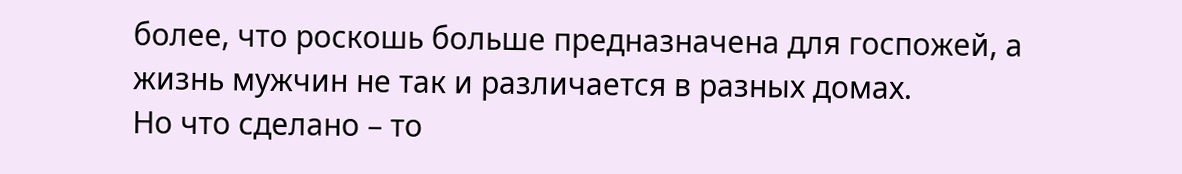более, что роскошь больше предназначена для госпожей, а жизнь мужчин не так и различается в разных домах.
Но что сделано – то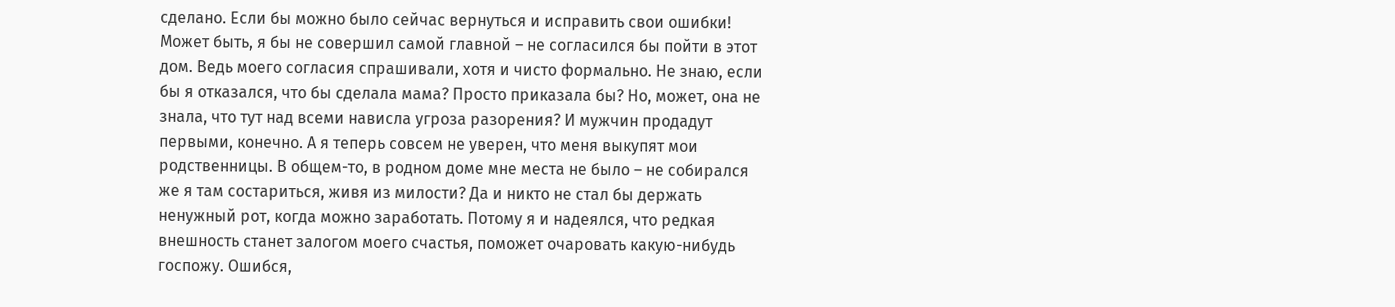сделано. Если бы можно было сейчас вернуться и исправить свои ошибки! Может быть, я бы не совершил самой главной – не согласился бы пойти в этот дом. Ведь моего согласия спрашивали, хотя и чисто формально. Не знаю, если бы я отказался, что бы сделала мама? Просто приказала бы? Но, может, она не знала, что тут над всеми нависла угроза разорения? И мужчин продадут первыми, конечно. А я теперь совсем не уверен, что меня выкупят мои родственницы. В общем-то, в родном доме мне места не было – не собирался же я там состариться, живя из милости? Да и никто не стал бы держать ненужный рот, когда можно заработать. Потому я и надеялся, что редкая внешность станет залогом моего счастья, поможет очаровать какую-нибудь госпожу. Ошибся,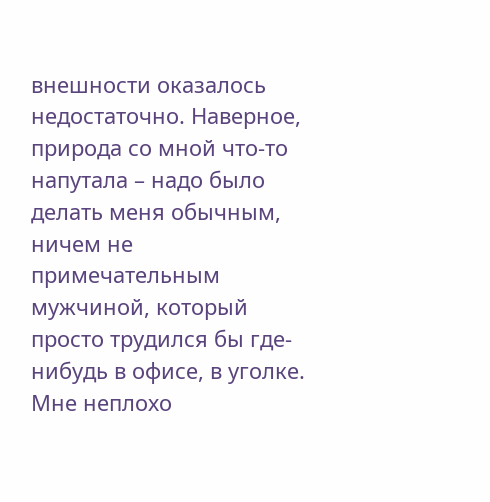внешности оказалось недостаточно. Наверное, природа со мной что-то напутала – надо было делать меня обычным, ничем не примечательным мужчиной, который просто трудился бы где-нибудь в офисе, в уголке. Мне неплохо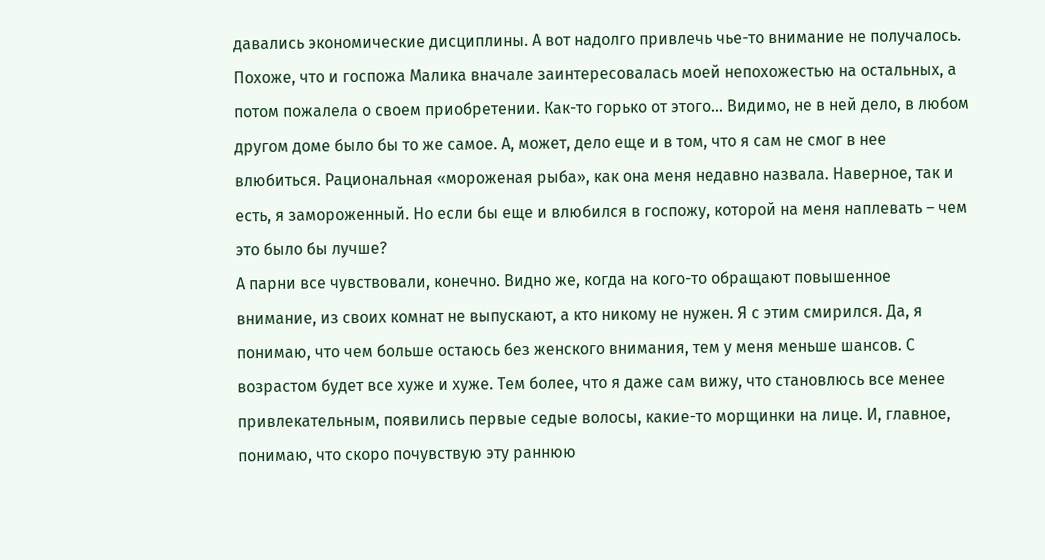давались экономические дисциплины. А вот надолго привлечь чье-то внимание не получалось. Похоже, что и госпожа Малика вначале заинтересовалась моей непохожестью на остальных, а потом пожалела о своем приобретении. Как-то горько от этого… Видимо, не в ней дело, в любом другом доме было бы то же самое. А, может, дело еще и в том, что я сам не смог в нее влюбиться. Рациональная «мороженая рыба», как она меня недавно назвала. Наверное, так и есть, я замороженный. Но если бы еще и влюбился в госпожу, которой на меня наплевать – чем это было бы лучше?
А парни все чувствовали, конечно. Видно же, когда на кого-то обращают повышенное внимание, из своих комнат не выпускают, а кто никому не нужен. Я с этим смирился. Да, я понимаю, что чем больше остаюсь без женского внимания, тем у меня меньше шансов. С возрастом будет все хуже и хуже. Тем более, что я даже сам вижу, что становлюсь все менее привлекательным, появились первые седые волосы, какие-то морщинки на лице. И, главное, понимаю, что скоро почувствую эту раннюю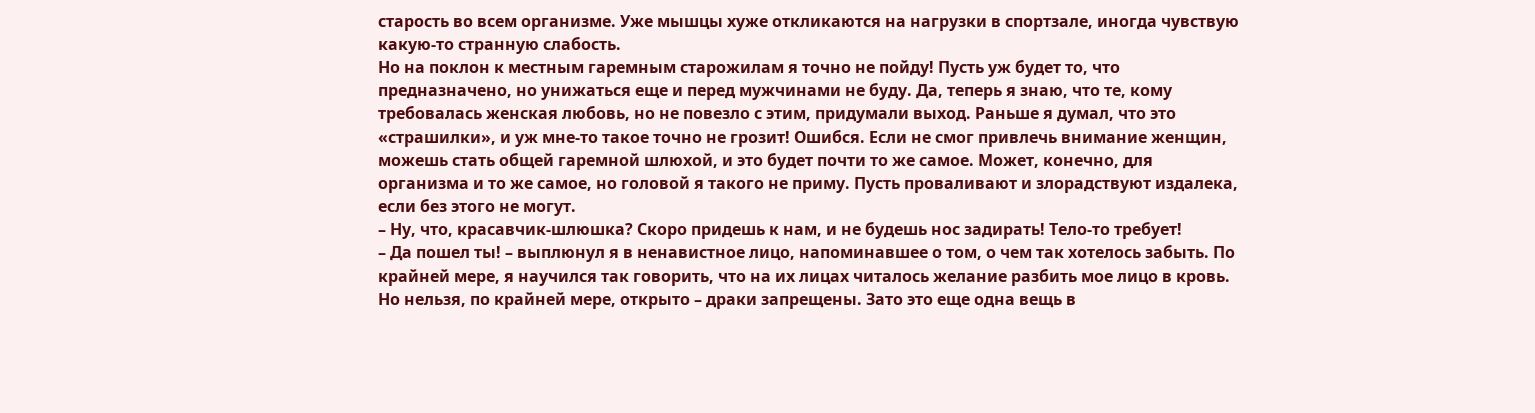старость во всем организме. Уже мышцы хуже откликаются на нагрузки в спортзале, иногда чувствую какую-то странную слабость.
Но на поклон к местным гаремным старожилам я точно не пойду! Пусть уж будет то, что предназначено, но унижаться еще и перед мужчинами не буду. Да, теперь я знаю, что те, кому требовалась женская любовь, но не повезло с этим, придумали выход. Раньше я думал, что это «страшилки», и уж мне-то такое точно не грозит! Ошибся. Если не смог привлечь внимание женщин, можешь стать общей гаремной шлюхой, и это будет почти то же самое. Может, конечно, для организма и то же самое, но головой я такого не приму. Пусть проваливают и злорадствуют издалека, если без этого не могут.
– Ну, что, красавчик-шлюшка? Скоро придешь к нам, и не будешь нос задирать! Тело-то требует!
– Да пошел ты! – выплюнул я в ненавистное лицо, напоминавшее о том, о чем так хотелось забыть. По крайней мере, я научился так говорить, что на их лицах читалось желание разбить мое лицо в кровь. Но нельзя, по крайней мере, открыто – драки запрещены. Зато это еще одна вещь в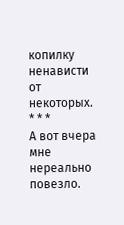копилку ненависти от некоторых.
* * *
А вот вчера мне нереально повезло.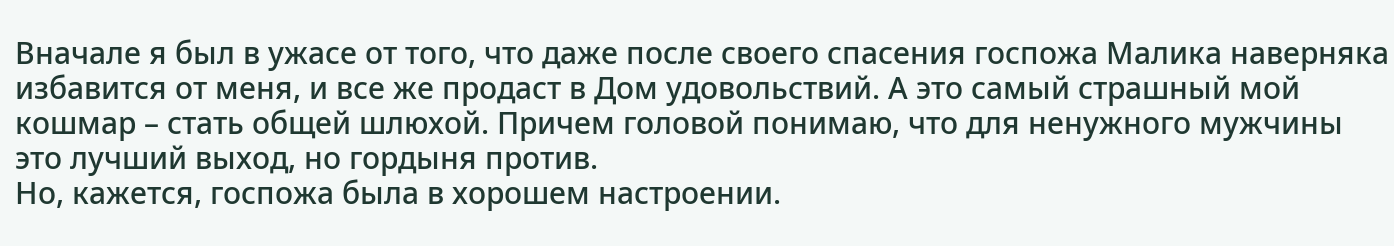Вначале я был в ужасе от того, что даже после своего спасения госпожа Малика наверняка избавится от меня, и все же продаст в Дом удовольствий. А это самый страшный мой кошмар – стать общей шлюхой. Причем головой понимаю, что для ненужного мужчины это лучший выход, но гордыня против.
Но, кажется, госпожа была в хорошем настроении.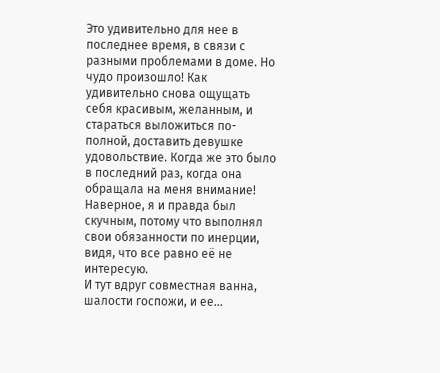Это удивительно для нее в последнее время, в связи с разными проблемами в доме. Но чудо произошло! Как удивительно снова ощущать себя красивым, желанным, и стараться выложиться по-полной, доставить девушке удовольствие. Когда же это было в последний раз, когда она обращала на меня внимание! Наверное, я и правда был скучным, потому что выполнял свои обязанности по инерции, видя, что все равно её не интересую.
И тут вдруг совместная ванна, шалости госпожи, и ее...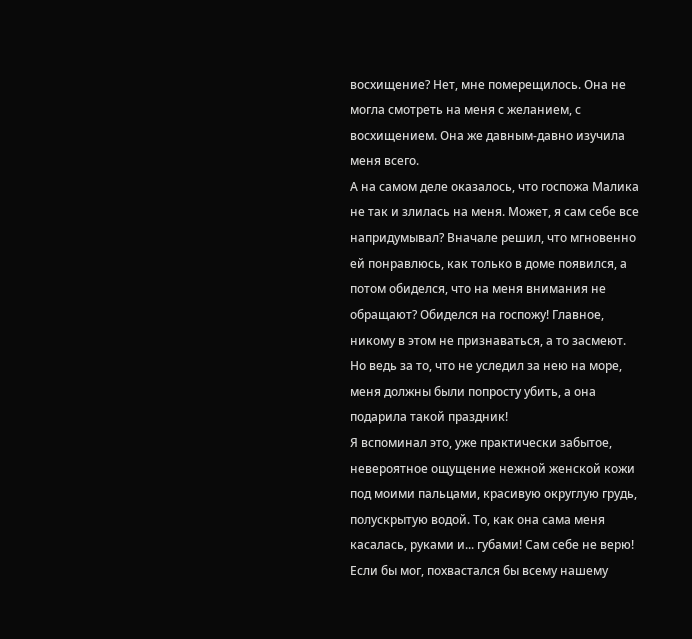восхищение? Нет, мне померещилось. Она не могла смотреть на меня с желанием, с восхищением. Она же давным-давно изучила меня всего.
А на самом деле оказалось, что госпожа Малика не так и злилась на меня. Может, я сам себе все напридумывал? Вначале решил, что мгновенно ей понравлюсь, как только в доме появился, а потом обиделся, что на меня внимания не обращают? Обиделся на госпожу! Главное, никому в этом не признаваться, а то засмеют.
Но ведь за то, что не уследил за нею на море, меня должны были попросту убить, а она подарила такой праздник!
Я вспоминал это, уже практически забытое, невероятное ощущение нежной женской кожи под моими пальцами, красивую округлую грудь, полускрытую водой. То, как она сама меня касалась, руками и... губами! Сам себе не верю! Если бы мог, похвастался бы всему нашему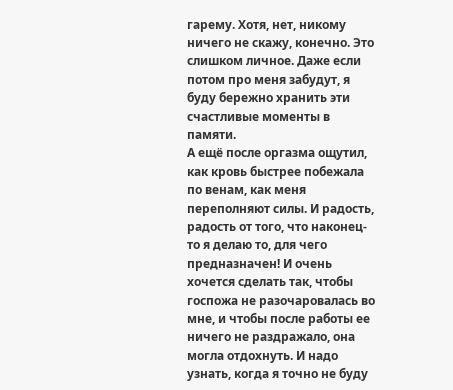гарему. Хотя, нет, никому ничего не скажу, конечно. Это слишком личное. Даже если потом про меня забудут, я буду бережно хранить эти счастливые моменты в памяти.
А ещё после оргазма ощутил, как кровь быстрее побежала по венам, как меня переполняют силы. И радость, радость от того, что наконец-то я делаю то, для чего предназначен! И очень хочется сделать так, чтобы госпожа не разочаровалась во мне, и чтобы после работы ее ничего не раздражало, она могла отдохнуть. И надо узнать, когда я точно не буду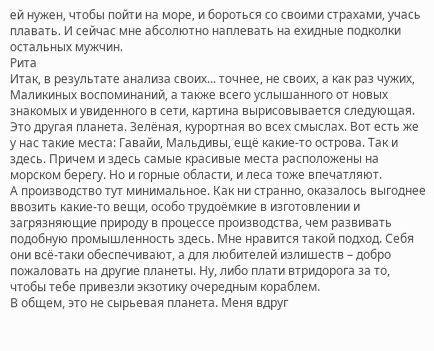ей нужен, чтобы пойти на море, и бороться со своими страхами, учась плавать. И сейчас мне абсолютно наплевать на ехидные подколки остальных мужчин.
Рита
Итак, в результате анализа своих... точнее, не своих, а как раз чужих, Маликиных воспоминаний, а также всего услышанного от новых знакомых и увиденного в сети, картина вырисовывается следующая.
Это другая планета. Зелёная, курортная во всех смыслах. Вот есть же у нас такие места: Гавайи, Мальдивы, ещё какие-то острова. Так и здесь. Причем и здесь самые красивые места расположены на морском берегу. Но и горные области, и леса тоже впечатляют.
А производство тут минимальное. Как ни странно, оказалось выгоднее ввозить какие-то вещи, особо трудоёмкие в изготовлении и загрязняющие природу в процессе производства, чем развивать подобную промышленность здесь. Мне нравится такой подход. Себя они всё-таки обеспечивают, а для любителей излишеств – добро пожаловать на другие планеты. Ну, либо плати втридорога за то, чтобы тебе привезли экзотику очередным кораблем.
В общем, это не сырьевая планета. Меня вдруг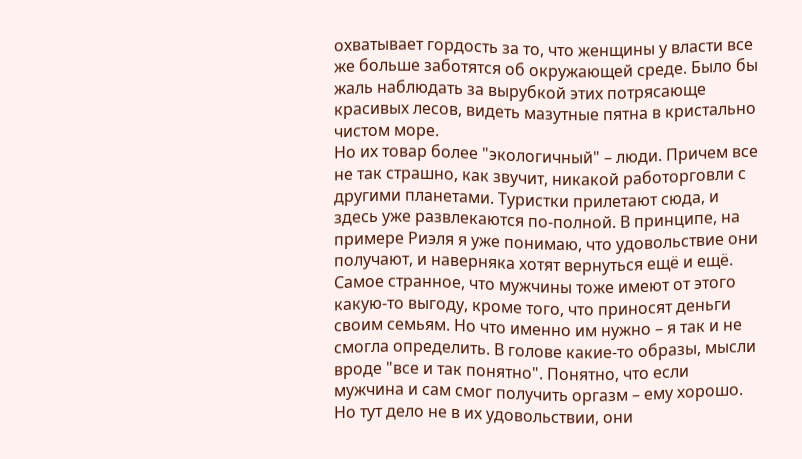охватывает гордость за то, что женщины у власти все же больше заботятся об окружающей среде. Было бы жаль наблюдать за вырубкой этих потрясающе красивых лесов, видеть мазутные пятна в кристально чистом море.
Но их товар более "экологичный" – люди. Причем все не так страшно, как звучит, никакой работорговли с другими планетами. Туристки прилетают сюда, и здесь уже развлекаются по-полной. В принципе, на примере Риэля я уже понимаю, что удовольствие они получают, и наверняка хотят вернуться ещё и ещё.
Самое странное, что мужчины тоже имеют от этого какую-то выгоду, кроме того, что приносят деньги своим семьям. Но что именно им нужно – я так и не смогла определить. В голове какие-то образы, мысли вроде "все и так понятно". Понятно, что если мужчина и сам смог получить оргазм – ему хорошо. Но тут дело не в их удовольствии, они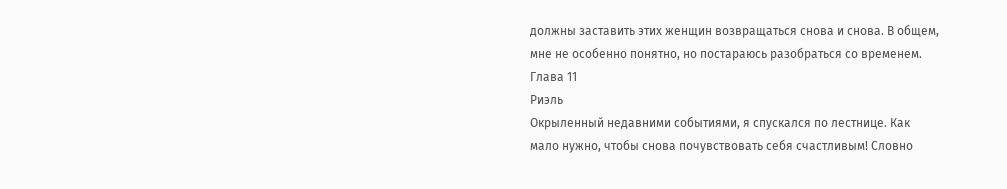должны заставить этих женщин возвращаться снова и снова. В общем, мне не особенно понятно, но постараюсь разобраться со временем.
Глава 11
Риэль
Окрыленный недавними событиями, я спускался по лестнице. Как мало нужно, чтобы снова почувствовать себя счастливым! Словно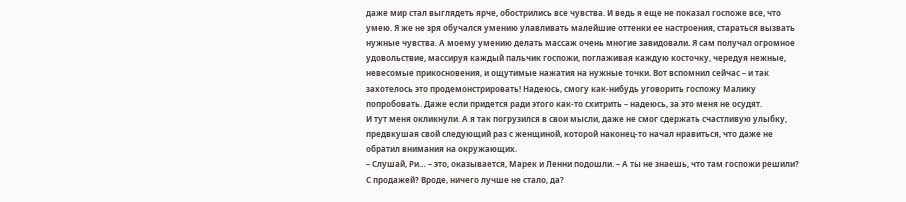даже мир стал выглядеть ярче, обострились все чувства. И ведь я еще не показал госпоже все, что умею. Я же не зря обучался умению улавливать малейшие оттенки ее настроения, стараться вызвать нужные чувства. А моему умению делать массаж очень многие завидовали. Я сам получал огромное удовольствие, массируя каждый пальчик госпожи, поглаживая каждую косточку, чередуя нежные, невесомые прикосновения, и ощутимые нажатия на нужные точки. Вот вспомнил сейчас – и так захотелось это продемонстрировать! Надеюсь, смогу как-нибудь уговорить госпожу Малику попробовать. Даже если придется ради этого как-то схитрить – надеюсь, за это меня не осудят.
И тут меня окликнули. А я так погрузился в свои мысли, даже не смог сдержать счастливую улыбку, предвкушая свой следующий раз с женщиной, которой наконец-то начал нравиться, что даже не обратил внимания на окружающих.
– Слушай, Ри… – это, оказывается, Марек и Ленни подошли. – А ты не знаешь, что там госпожи решили? С продажей? Вроде, ничего лучше не стало, да?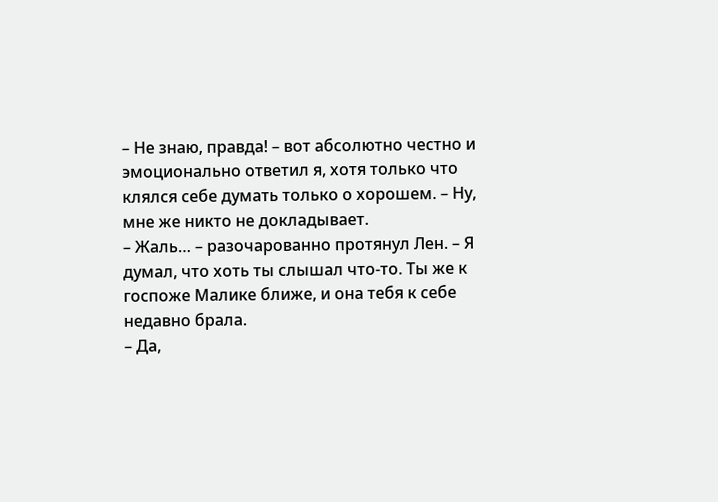– Не знаю, правда! – вот абсолютно честно и эмоционально ответил я, хотя только что клялся себе думать только о хорошем. – Ну, мне же никто не докладывает.
– Жаль… – разочарованно протянул Лен. – Я думал, что хоть ты слышал что-то. Ты же к госпоже Малике ближе, и она тебя к себе недавно брала.
– Да,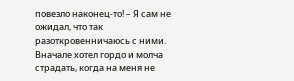повезло наконец-то! – Я сам не ожидал, что так разоткровенничаюсь с ними. Вначале хотел гордо и молча страдать, когда на меня не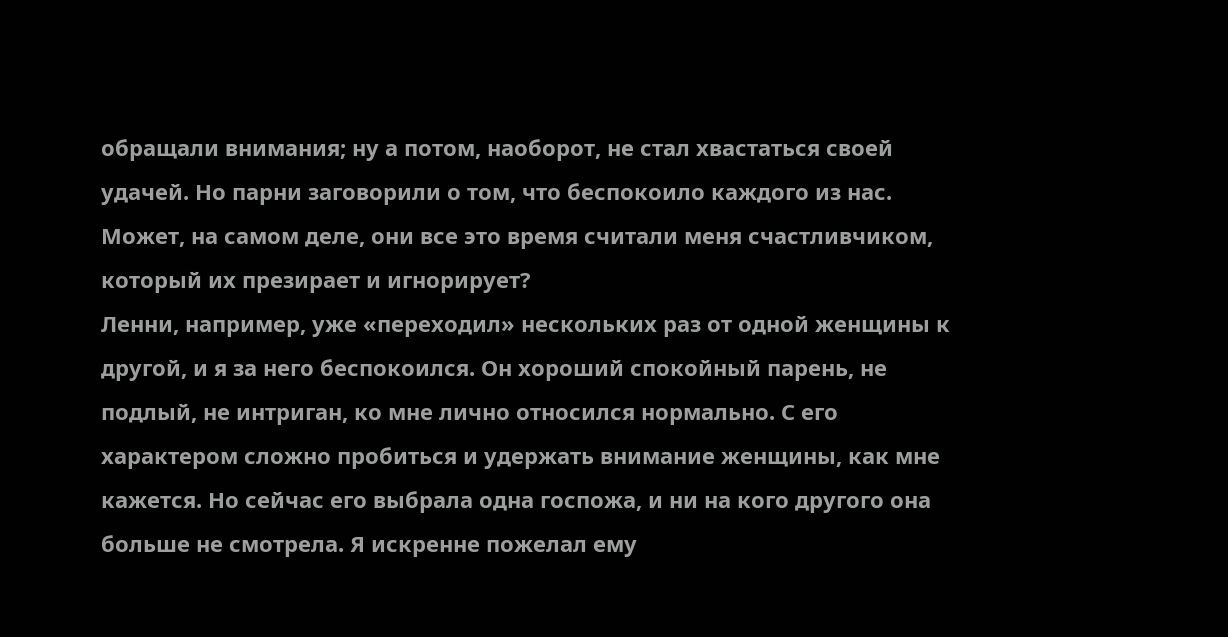обращали внимания; ну а потом, наоборот, не стал хвастаться своей удачей. Но парни заговорили о том, что беспокоило каждого из нас. Может, на самом деле, они все это время считали меня счастливчиком, который их презирает и игнорирует?
Ленни, например, уже «переходил» нескольких раз от одной женщины к другой, и я за него беспокоился. Он хороший спокойный парень, не подлый, не интриган, ко мне лично относился нормально. С его характером сложно пробиться и удержать внимание женщины, как мне кажется. Но сейчас его выбрала одна госпожа, и ни на кого другого она больше не смотрела. Я искренне пожелал ему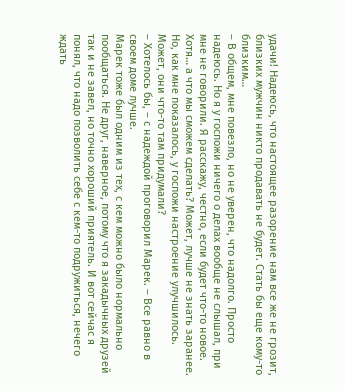удачи! Надеюсь, что настоящее разорение нам все же не грозит, близких мужчин никто продавать не будет. Стать бы еще кому-то близким…
– В общем, мне повезло, но не уверен, что надолго. Просто надеюсь. Но я у госпожи ничего о делах вообще не слышал, при мне не говорили. Я расскажу, честно, если будет что-то новое. Хотя… а что мы сможем сделать? Может, лучше не знать заранее. Но, как мне показалось, у госпожи настроение улучшилось. Может, они что-то там придумали?
– Хотелось бы, – с надеждой проговорил Марек. – Все равно в своем доме лучше.
Марек тоже был одним из тех, с кем можно было нормально пообщаться. Не друг, наверное, потому что я закадычных друзей так и не завел, но точно хороший приятель. И вот сейчас я понял, что надо позволить себе с кем-то подружиться, нечего ждать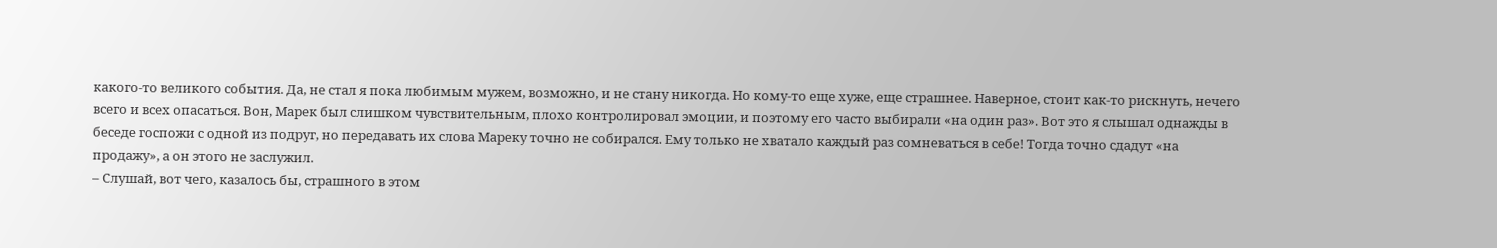какого-то великого события. Да, не стал я пока любимым мужем, возможно, и не стану никогда. Но кому-то еще хуже, еще страшнее. Наверное, стоит как-то рискнуть, нечего всего и всех опасаться. Вон, Марек был слишком чувствительным, плохо контролировал эмоции, и поэтому его часто выбирали «на один раз». Вот это я слышал однажды в беседе госпожи с одной из подруг, но передавать их слова Мареку точно не собирался. Ему только не хватало каждый раз сомневаться в себе! Тогда точно сдадут «на продажу», а он этого не заслужил.
– Слушай, вот чего, казалось бы, страшного в этом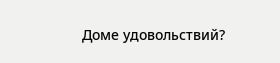Доме удовольствий?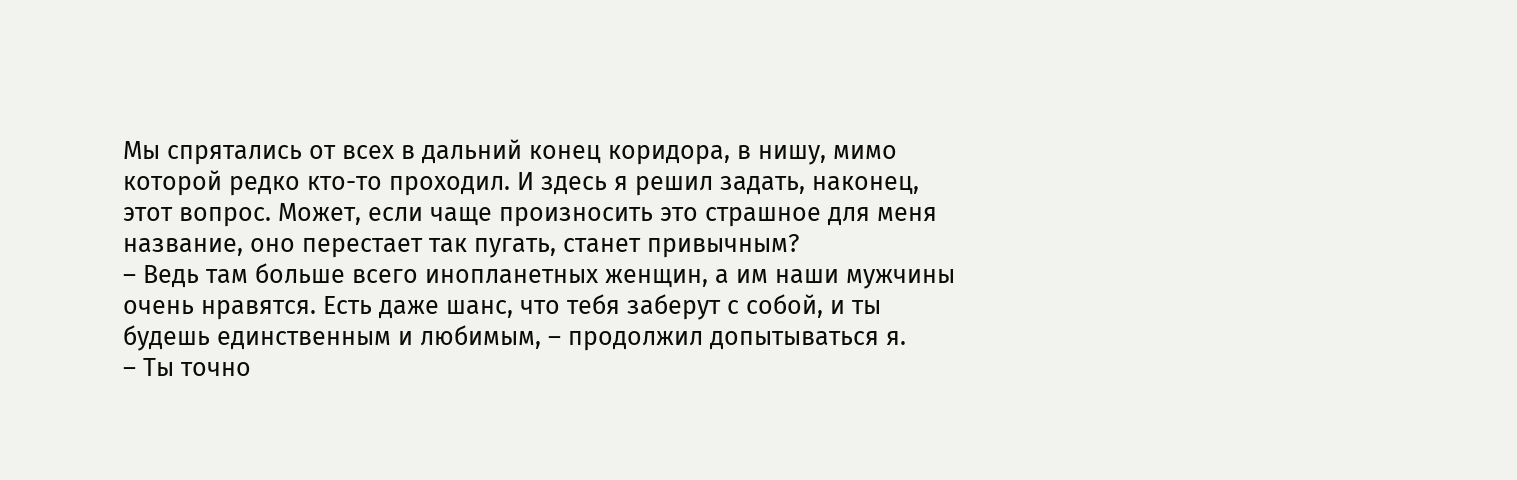Мы спрятались от всех в дальний конец коридора, в нишу, мимо которой редко кто-то проходил. И здесь я решил задать, наконец, этот вопрос. Может, если чаще произносить это страшное для меня название, оно перестает так пугать, станет привычным?
– Ведь там больше всего инопланетных женщин, а им наши мужчины очень нравятся. Есть даже шанс, что тебя заберут с собой, и ты будешь единственным и любимым, – продолжил допытываться я.
– Ты точно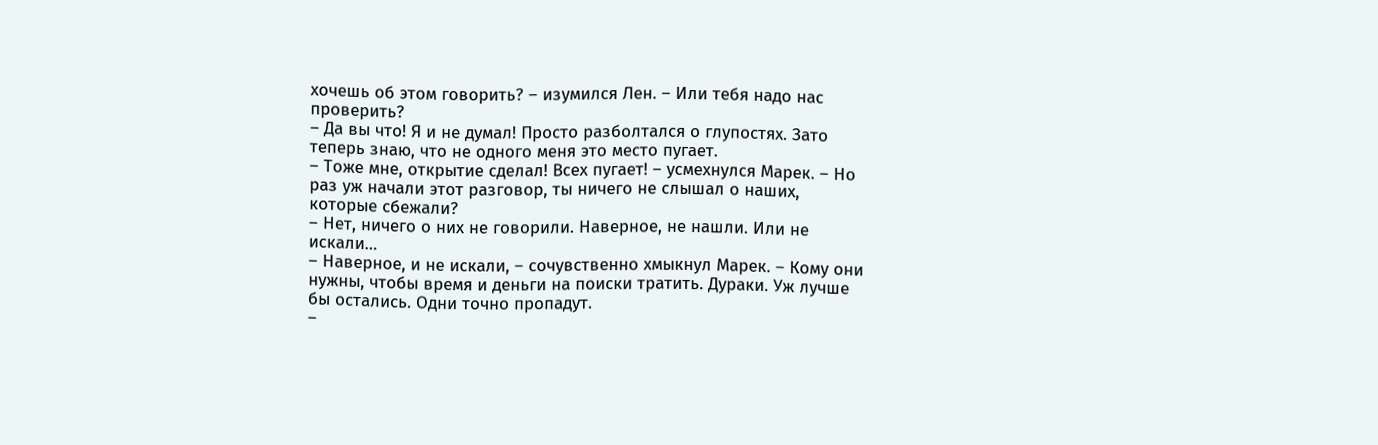хочешь об этом говорить? – изумился Лен. – Или тебя надо нас проверить?
– Да вы что! Я и не думал! Просто разболтался о глупостях. Зато теперь знаю, что не одного меня это место пугает.
– Тоже мне, открытие сделал! Всех пугает! – усмехнулся Марек. – Но раз уж начали этот разговор, ты ничего не слышал о наших, которые сбежали?
– Нет, ничего о них не говорили. Наверное, не нашли. Или не искали…
– Наверное, и не искали, – сочувственно хмыкнул Марек. – Кому они нужны, чтобы время и деньги на поиски тратить. Дураки. Уж лучше бы остались. Одни точно пропадут.
–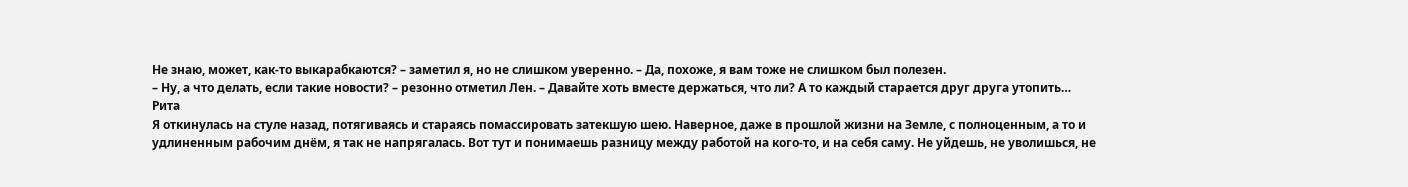Не знаю, может, как-то выкарабкаются? – заметил я, но не слишком уверенно. – Да, похоже, я вам тоже не слишком был полезен.
– Ну, а что делать, если такие новости? – резонно отметил Лен. – Давайте хоть вместе держаться, что ли? А то каждый старается друг друга утопить…
Рита
Я откинулась на стуле назад, потягиваясь и стараясь помассировать затекшую шею. Наверное, даже в прошлой жизни на Земле, с полноценным, а то и удлиненным рабочим днём, я так не напрягалась. Вот тут и понимаешь разницу между работой на кого-то, и на себя саму. Не уйдешь, не уволишься, не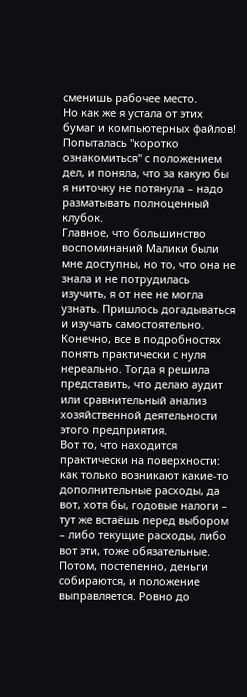сменишь рабочее место.
Но как же я устала от этих бумаг и компьютерных файлов! Попыталась "коротко ознакомиться" с положением дел, и поняла, что за какую бы я ниточку не потянула – надо разматывать полноценный клубок.
Главное, что большинство воспоминаний Малики были мне доступны, но то, что она не знала и не потрудилась изучить, я от нее не могла узнать. Пришлось догадываться и изучать самостоятельно. Конечно, все в подробностях понять практически с нуля нереально. Тогда я решила представить, что делаю аудит или сравнительный анализ хозяйственной деятельности этого предприятия.
Вот то, что находится практически на поверхности: как только возникают какие-то дополнительные расходы, да вот, хотя бы, годовые налоги – тут же встаёшь перед выбором – либо текущие расходы, либо вот эти, тоже обязательные. Потом, постепенно, деньги собираются, и положение выправляется. Ровно до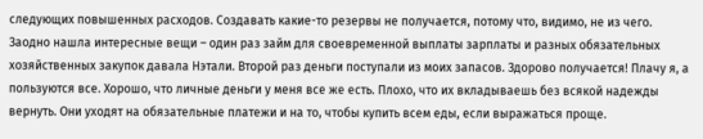следующих повышенных расходов. Создавать какие-то резервы не получается, потому что, видимо, не из чего.
Заодно нашла интересные вещи – один раз займ для своевременной выплаты зарплаты и разных обязательных хозяйственных закупок давала Нэтали. Второй раз деньги поступали из моих запасов. Здорово получается! Плачу я, а пользуются все. Хорошо, что личные деньги у меня все же есть. Плохо, что их вкладываешь без всякой надежды вернуть. Они уходят на обязательные платежи и на то, чтобы купить всем еды, если выражаться проще.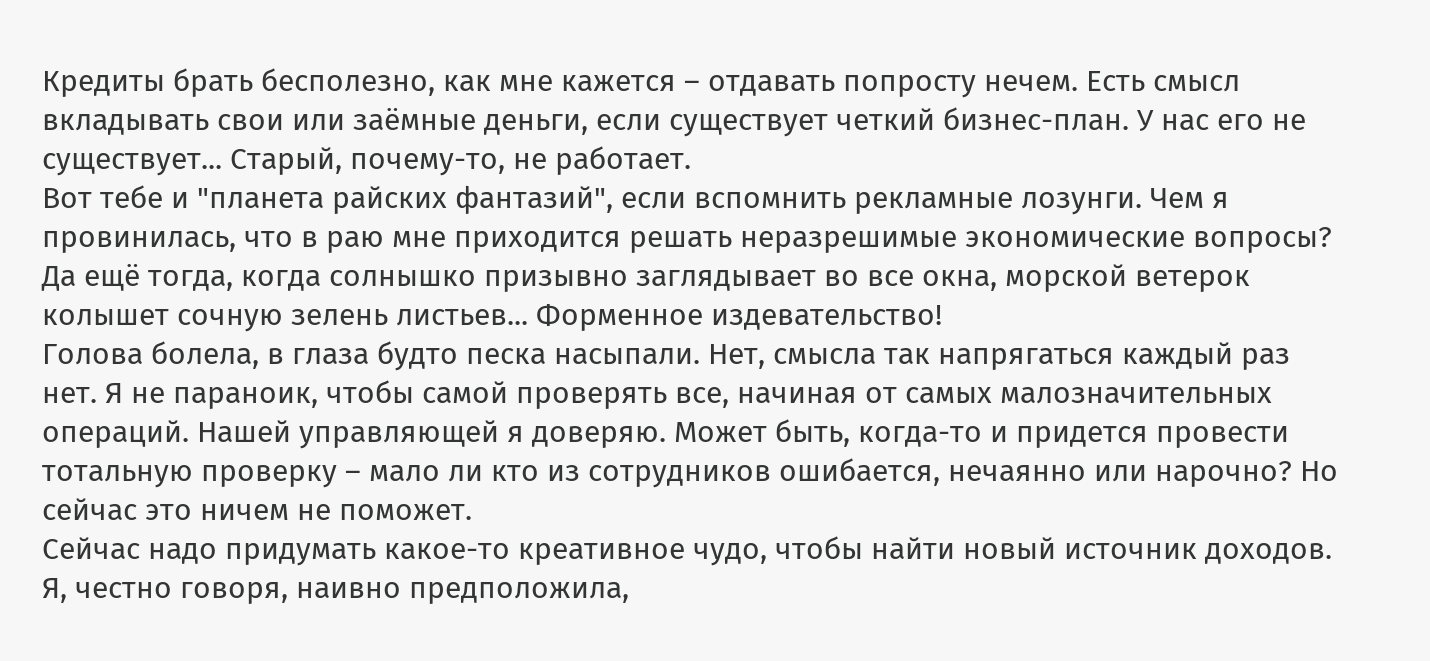Кредиты брать бесполезно, как мне кажется – отдавать попросту нечем. Есть смысл вкладывать свои или заёмные деньги, если существует четкий бизнес-план. У нас его не существует... Старый, почему-то, не работает.
Вот тебе и "планета райских фантазий", если вспомнить рекламные лозунги. Чем я провинилась, что в раю мне приходится решать неразрешимые экономические вопросы? Да ещё тогда, когда солнышко призывно заглядывает во все окна, морской ветерок колышет сочную зелень листьев... Форменное издевательство!
Голова болела, в глаза будто песка насыпали. Нет, смысла так напрягаться каждый раз нет. Я не параноик, чтобы самой проверять все, начиная от самых малозначительных операций. Нашей управляющей я доверяю. Может быть, когда-то и придется провести тотальную проверку – мало ли кто из сотрудников ошибается, нечаянно или нарочно? Но сейчас это ничем не поможет.
Сейчас надо придумать какое-то креативное чудо, чтобы найти новый источник доходов. Я, честно говоря, наивно предположила,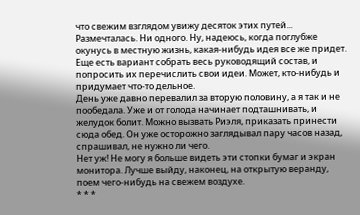что свежим взглядом увижу десяток этих путей... Размечталась. Ни одного. Ну, надеюсь, когда поглубже окунусь в местную жизнь, какая-нибудь идея все же придет. Еще есть вариант собрать весь руководящий состав, и попросить их перечислить свои идеи. Может, кто-нибудь и придумает что-то дельное.
День уже давно перевалил за вторую половину, а я так и не пообедала. Уже и от голода начинает подташнивать, и желудок болит. Можно вызвать Риэля, приказать принести сюда обед. Он уже осторожно заглядывал пару часов назад, спрашивал, не нужно ли чего.
Нет уж! Не могу я больше видеть эти стопки бумаг и экран монитора. Лучше выйду, наконец, на открытую веранду, поем чего-нибудь на свежем воздухе.
* * *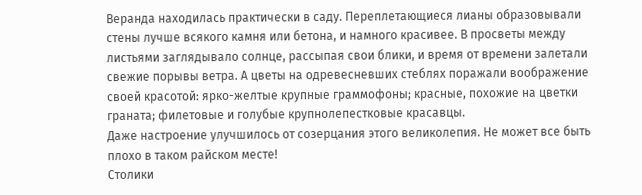Веранда находилась практически в саду. Переплетающиеся лианы образовывали стены лучше всякого камня или бетона, и намного красивее. В просветы между листьями заглядывало солнце, рассыпая свои блики, и время от времени залетали свежие порывы ветра. А цветы на одревесневших стеблях поражали воображение своей красотой: ярко-желтые крупные граммофоны; красные, похожие на цветки граната; филетовые и голубые крупнолепестковые красавцы.
Даже настроение улучшилось от созерцания этого великолепия. Не может все быть плохо в таком райском месте!
Столики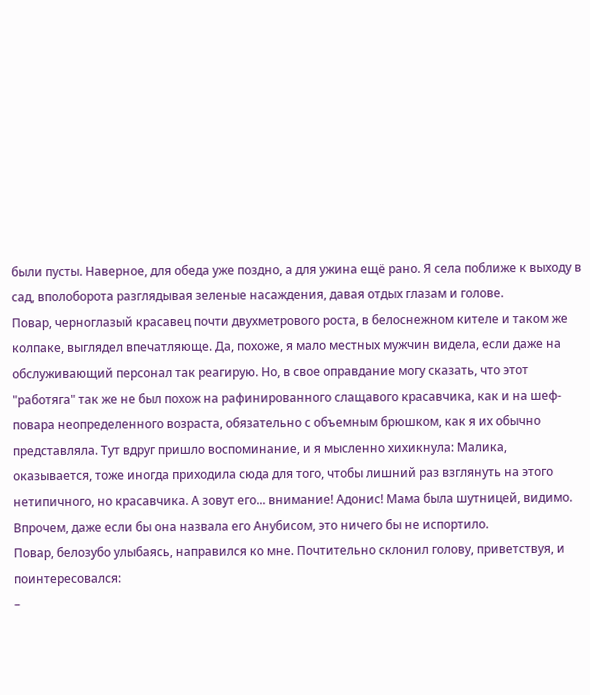были пусты. Наверное, для обеда уже поздно, а для ужина ещё рано. Я села поближе к выходу в сад, вполоборота разглядывая зеленые насаждения, давая отдых глазам и голове.
Повар, черноглазый красавец почти двухметрового роста, в белоснежном кителе и таком же колпаке, выглядел впечатляюще. Да, похоже, я мало местных мужчин видела, если даже на обслуживающий персонал так реагирую. Но, в свое оправдание могу сказать, что этот "работяга" так же не был похож на рафинированного слащавого красавчика, как и на шеф-повара неопределенного возраста, обязательно с объемным брюшком, как я их обычно представляла. Тут вдруг пришло воспоминание, и я мысленно хихикнула: Малика, оказывается, тоже иногда приходила сюда для того, чтобы лишний раз взглянуть на этого нетипичного, но красавчика. А зовут его... внимание! Адонис! Мама была шутницей, видимо. Впрочем, даже если бы она назвала его Анубисом, это ничего бы не испортило.
Повар, белозубо улыбаясь, направился ко мне. Почтительно склонил голову, приветствуя, и поинтересовался:
–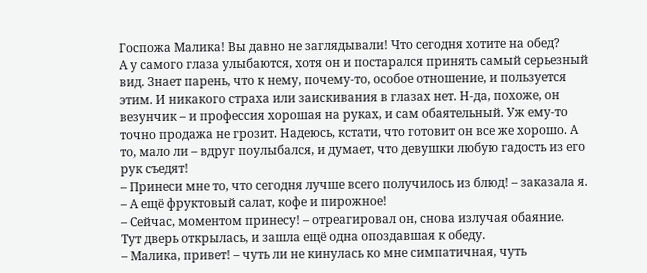Госпожа Малика! Вы давно не заглядывали! Что сегодня хотите на обед?
А у самого глаза улыбаются, хотя он и постарался принять самый серьезный вид. Знает парень, что к нему, почему-то, особое отношение, и пользуется этим. И никакого страха или заискивания в глазах нет. Н-да, похоже, он везунчик – и профессия хорошая на руках, и сам обаятельный. Уж ему-то точно продажа не грозит. Надеюсь, кстати, что готовит он все же хорошо. А то, мало ли – вдруг поулыбался, и думает, что девушки любую гадость из его рук съедят!
– Принеси мне то, что сегодня лучше всего получилось из блюд! – заказала я. – А ещё фруктовый салат, кофе и пирожное!
– Сейчас, моментом принесу! – отреагировал он, снова излучая обаяние.
Тут дверь открылась, и зашла ещё одна опоздавшая к обеду.
– Малика, привет! – чуть ли не кинулась ко мне симпатичная, чуть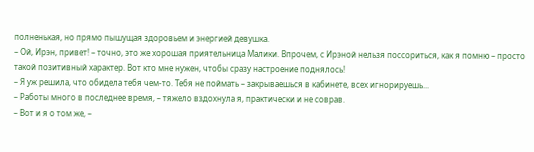полненькая, но прямо пышущая здоровьем и энергией девушка.
– Ой, Ирэн, привет! – точно, это же хорошая приятельница Малики. Впрочем, с Ирэной нельзя поссориться, как я помню – просто такой позитивный характер. Вот кто мне нужен, чтобы сразу настроение поднялось!
– Я уж решила, что обидела тебя чем-то. Тебя не поймать – закрываешься в кабинете, всех игнорируешь...
– Работы много в последнее время, – тяжело вздохнула я, практически и не соврав.
– Вот и я о том же, –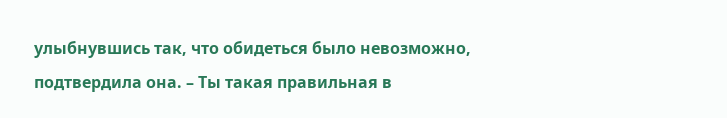улыбнувшись так, что обидеться было невозможно, подтвердила она. – Ты такая правильная в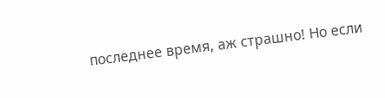последнее время, аж страшно! Но если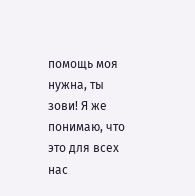помощь моя нужна, ты зови! Я же понимаю, что это для всех нас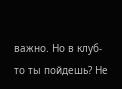важно. Но в клуб-то ты пойдешь? Не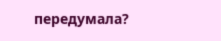передумала?